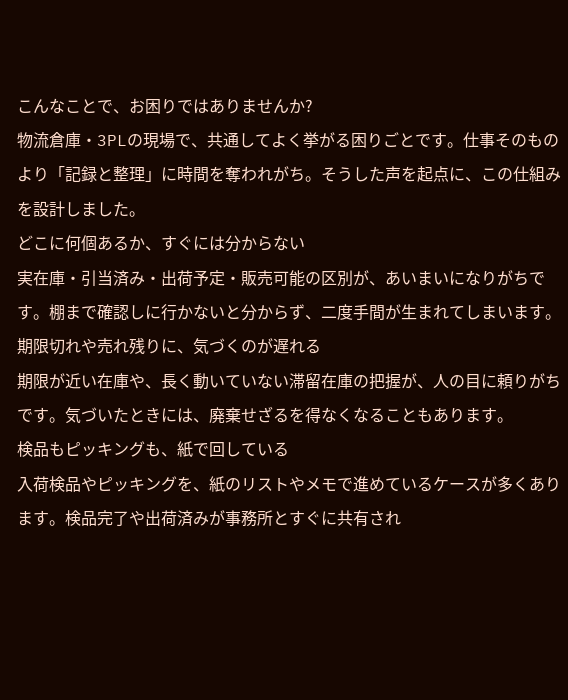こんなことで、お困りではありませんか?
物流倉庫・3PLの現場で、共通してよく挙がる困りごとです。仕事そのものより「記録と整理」に時間を奪われがち。そうした声を起点に、この仕組みを設計しました。
どこに何個あるか、すぐには分からない
実在庫・引当済み・出荷予定・販売可能の区別が、あいまいになりがちです。棚まで確認しに行かないと分からず、二度手間が生まれてしまいます。
期限切れや売れ残りに、気づくのが遅れる
期限が近い在庫や、長く動いていない滞留在庫の把握が、人の目に頼りがちです。気づいたときには、廃棄せざるを得なくなることもあります。
検品もピッキングも、紙で回している
入荷検品やピッキングを、紙のリストやメモで進めているケースが多くあります。検品完了や出荷済みが事務所とすぐに共有され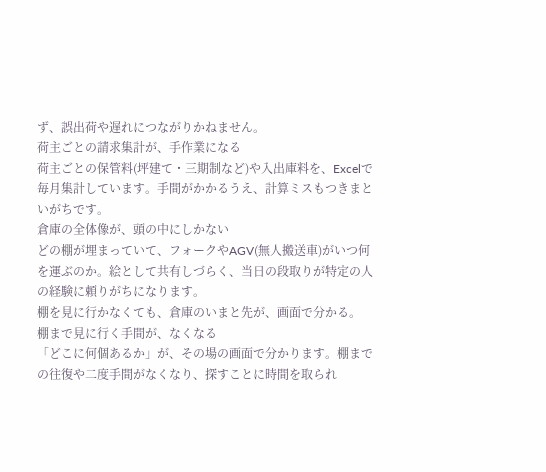ず、誤出荷や遅れにつながりかねません。
荷主ごとの請求集計が、手作業になる
荷主ごとの保管料(坪建て・三期制など)や入出庫料を、Excelで毎月集計しています。手間がかかるうえ、計算ミスもつきまといがちです。
倉庫の全体像が、頭の中にしかない
どの棚が埋まっていて、フォークやAGV(無人搬送車)がいつ何を運ぶのか。絵として共有しづらく、当日の段取りが特定の人の経験に頼りがちになります。
棚を見に行かなくても、倉庫のいまと先が、画面で分かる。
棚まで見に行く手間が、なくなる
「どこに何個あるか」が、その場の画面で分かります。棚までの往復や二度手間がなくなり、探すことに時間を取られ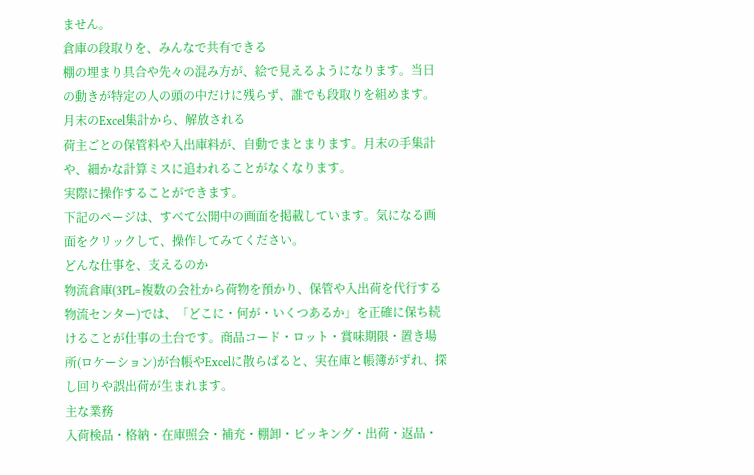ません。
倉庫の段取りを、みんなで共有できる
棚の埋まり具合や先々の混み方が、絵で見えるようになります。当日の動きが特定の人の頭の中だけに残らず、誰でも段取りを組めます。
月末のExcel集計から、解放される
荷主ごとの保管料や入出庫料が、自動でまとまります。月末の手集計や、細かな計算ミスに追われることがなくなります。
実際に操作することができます。
下記のページは、すべて公開中の画面を掲載しています。気になる画面をクリックして、操作してみてください。
どんな仕事を、支えるのか
物流倉庫(3PL=複数の会社から荷物を預かり、保管や入出荷を代行する物流センター)では、「どこに・何が・いくつあるか」を正確に保ち続けることが仕事の土台です。商品コード・ロット・賞味期限・置き場所(ロケーション)が台帳やExcelに散らばると、実在庫と帳簿がずれ、探し回りや誤出荷が生まれます。
主な業務
入荷検品・格納・在庫照会・補充・棚卸・ピッキング・出荷・返品・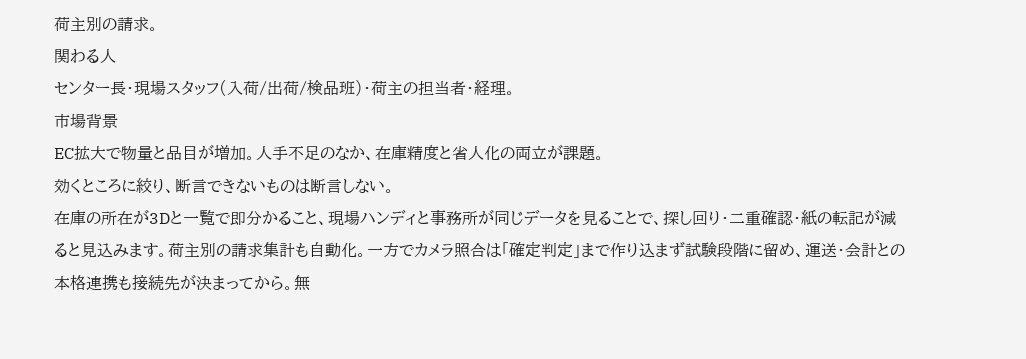荷主別の請求。
関わる人
センター長・現場スタッフ(入荷/出荷/検品班)・荷主の担当者・経理。
市場背景
EC拡大で物量と品目が増加。人手不足のなか、在庫精度と省人化の両立が課題。
効くところに絞り、断言できないものは断言しない。
在庫の所在が3Dと一覧で即分かること、現場ハンディと事務所が同じデータを見ることで、探し回り・二重確認・紙の転記が減ると見込みます。荷主別の請求集計も自動化。一方でカメラ照合は「確定判定」まで作り込まず試験段階に留め、運送・会計との本格連携も接続先が決まってから。無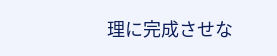理に完成させな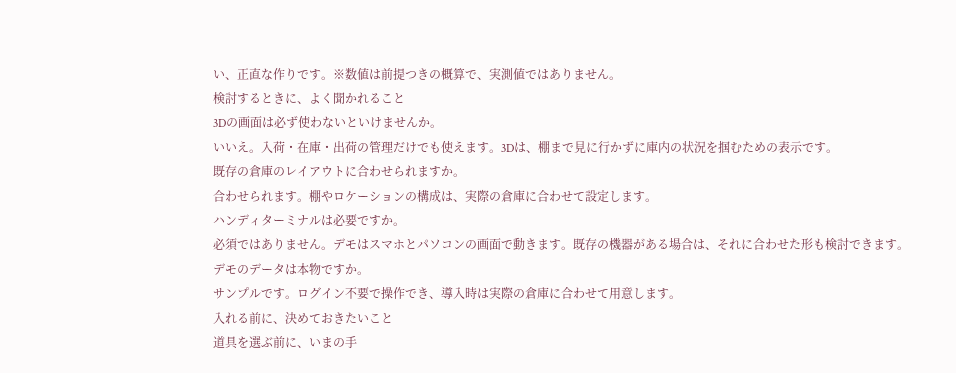い、正直な作りです。※数値は前提つきの概算で、実測値ではありません。
検討するときに、よく聞かれること
3Dの画面は必ず使わないといけませんか。
いいえ。入荷・在庫・出荷の管理だけでも使えます。3Dは、棚まで見に行かずに庫内の状況を掴むための表示です。
既存の倉庫のレイアウトに合わせられますか。
合わせられます。棚やロケーションの構成は、実際の倉庫に合わせて設定します。
ハンディターミナルは必要ですか。
必須ではありません。デモはスマホとパソコンの画面で動きます。既存の機器がある場合は、それに合わせた形も検討できます。
デモのデータは本物ですか。
サンプルです。ログイン不要で操作でき、導入時は実際の倉庫に合わせて用意します。
入れる前に、決めておきたいこと
道具を選ぶ前に、いまの手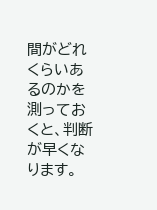間がどれくらいあるのかを測っておくと、判断が早くなります。